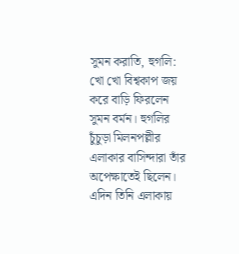সুমন করাতি, হুগলি: খো খো বিশ্বকাপ জয় করে বাড়ি ফিরলেন সুমন বর্মন। হুগলির চুঁচুড়া মিলনপল্লীর এলাকার বাসিন্দারা তাঁর অপেক্ষাতেই ছিলেন। এদিন তিনি এলাকায়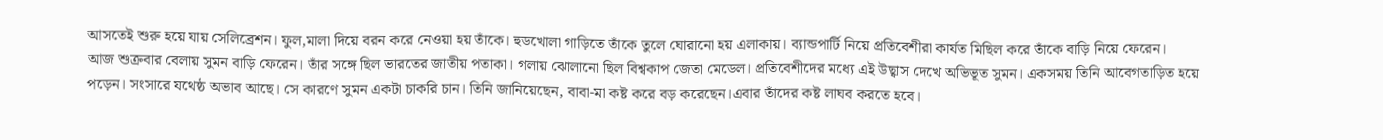আসতেই শুরু হয়ে যায় সেলিব্রেশন। ফুল,মালা দিয়ে বরন করে নেওয়া হয় তাঁকে। হুডখোলা গাড়িতে তাঁকে তুলে ঘোরানো হয় এলাকায়। ব্যান্ডপার্টি নিয়ে প্রতিবেশীরা কার্যত মিছিল করে তাঁকে বাড়ি নিয়ে ফেরেন।
আজ শুক্রবার বেলায় সুমন বাড়ি ফেরেন। তাঁর সঙ্গে ছিল ভারতের জাতীয় পতাকা। গলায় ঝোলানো ছিল বিশ্বকাপ জেতা মেডেল। প্রতিবেশীদের মধ্যে এই উছ্বাস দেখে অভিভূত সুমন। একসময় তিনি আবেগতাড়িত হয়ে পড়েন। সংসারে যথেষ্ঠ অভাব আছে। সে কারণে সুমন একটা চাকরি চান। তিনি জানিয়েছেন, বাবা-মা কষ্ট করে বড় করেছেন।এবার তাঁদের কষ্ট লাঘব করতে হবে।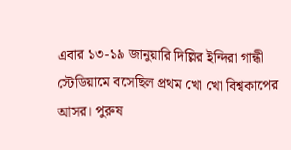এবার ১৩-১৯ জানুয়ারি দিল্লির ইন্দিরা গান্ধী স্টেডিয়ামে বসেছিল প্রথম খো খো বিশ্বকাপের আসর। পুরুষ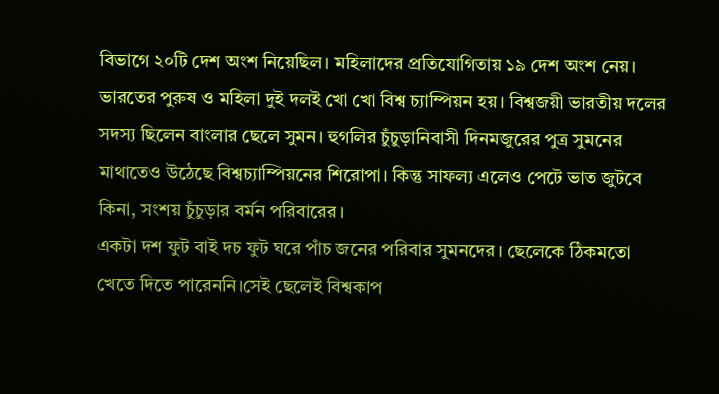বিভাগে ২০টি দেশ অংশ নিয়েছিল। মহিলাদের প্রতিযোগিতায় ১৯ দেশ অংশ নেয়। ভারতের পুরুষ ও মহিলা দুই দলই খো খো বিশ্ব চ্যাম্পিয়ন হয়। বিশ্বজয়ী ভারতীয় দলের সদস্য ছিলেন বাংলার ছেলে সুমন। হুগলির চুঁচুড়ানিবাসী দিনমজুরের পুত্র সুমনের মাথাতেও উঠেছে বিশ্বচ্যাম্পিয়নের শিরোপা। কিন্তু সাফল্য এলেও পেটে ভাত জুটবে কিনা, সংশয় চুঁচুড়ার বর্মন পরিবারের।
একটা দশ ফুট বাই দচ ফুট ঘরে পাঁচ জনের পরিবার সুমনদের। ছেলেকে ঠিকমতো খেতে দিতে পারেননি।সেই ছেলেই বিশ্বকাপ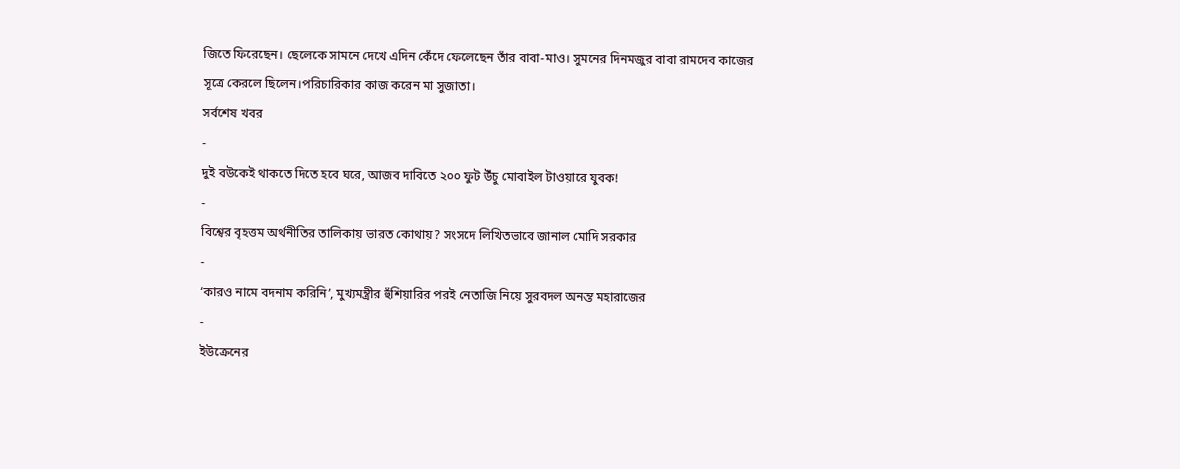জিতে ফিরেছেন। ছেলেকে সামনে দেখে এদিন কেঁদে ফেলেছেন তাঁর বাবা-মাও। সুমনের দিনমজুর বাবা রামদেব কাজের সূত্রে কেরলে ছিলেন।পরিচারিকার কাজ করেন মা সুজাতা।
সর্বশেষ খবর
-
দুই বউকেই থাকতে দিতে হবে ঘরে, আজব দাবিতে ২০০ ফুট উঁচু মোবাইল টাওয়ারে যুবক!
-
বিশ্বের বৃহত্তম অর্থনীতির তালিকায় ভারত কোথায়? সংসদে লিখিতভাবে জানাল মোদি সরকার
-
‘কারও নামে বদনাম করিনি’, মুখ্যমন্ত্রীর হুঁশিয়ারির পরই নেতাজি নিয়ে সুরবদল অনন্ত মহারাজের
-
ইউক্রেনের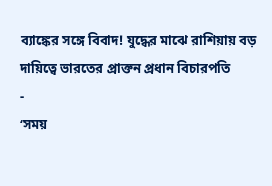ব্যাঙ্কের সঙ্গে বিবাদ! যুদ্ধের মাঝে রাশিয়ায় বড় দায়িত্বে ভারতের প্রাক্তন প্রধান বিচারপতি
-
‘সময়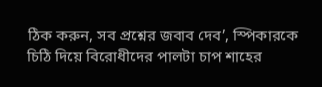ঠিক করুন, সব প্রশ্নের জবাব দেব’, স্পিকারকে চিঠি দিয়ে বিরোধীদের পালটা চাপ শাহের